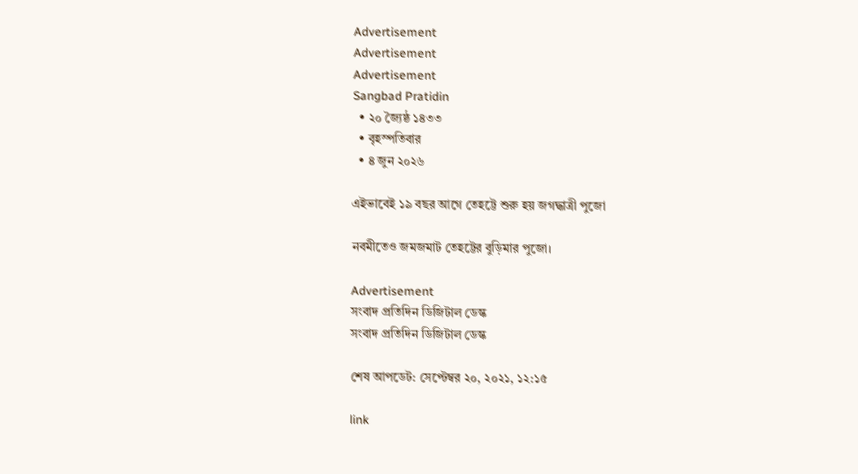Advertisement
Advertisement
Advertisement
Sangbad Pratidin
  • ২০ জ্যৈষ্ঠ ১৪৩৩
  • বৃহস্পতিবার
  • ৪ জুন ২০২৬

এইভাবেই ১৯ বছর আগে তেহট্টে শুরু হয় জগদ্ধাত্রী পুজো

নবমীতেও জমজমাট তেহট্টের বুড়িমার পুজো।

Advertisement
সংবাদ প্রতিদিন ডিজিটাল ডেস্ক
সংবাদ প্রতিদিন ডিজিটাল ডেস্ক

শেষ আপডেট: সেপ্টেম্বর ২০, ২০২১, ১২:১৫

link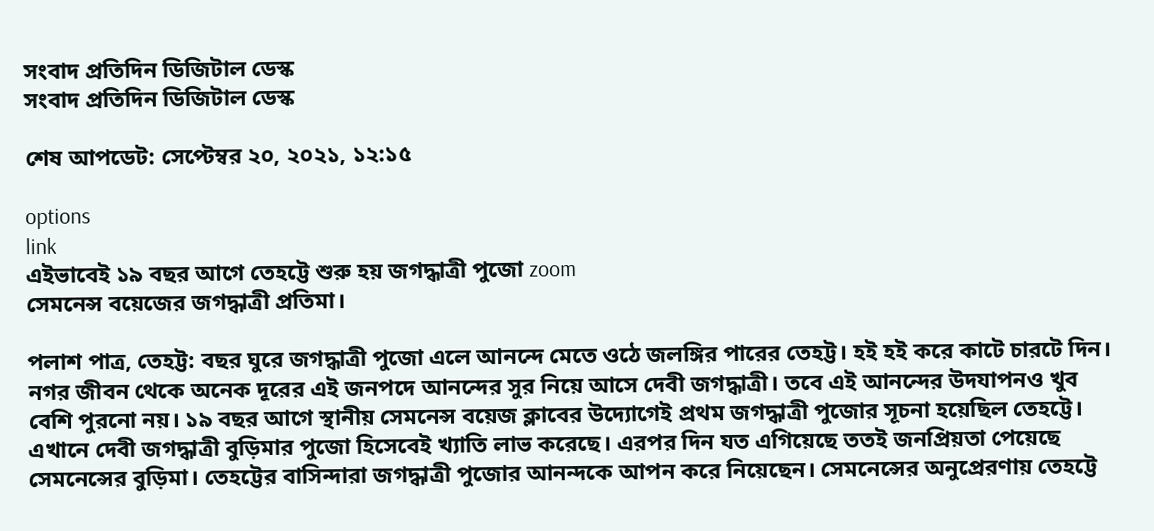সংবাদ প্রতিদিন ডিজিটাল ডেস্ক
সংবাদ প্রতিদিন ডিজিটাল ডেস্ক

শেষ আপডেট: সেপ্টেম্বর ২০, ২০২১, ১২:১৫

options
link
এইভাবেই ১৯ বছর আগে তেহট্টে শুরু হয় জগদ্ধাত্রী পুজো zoom
সেমনেন্স বয়েজের জগদ্ধাত্রী প্রতিমা।

পলাশ পাত্র, তেহট্ট: বছর ঘুরে জগদ্ধাত্রী পুজো এলে আনন্দে মেতে ওঠে জলঙ্গির পারের তেহট্ট। হই হই করে কাটে চারটে দিন। নগর জীবন থেকে অনেক দূরের এই জনপদে আনন্দের সুর নিয়ে আসে দেবী জগদ্ধাত্রী। তবে এই আনন্দের উদযাপনও খুব বেশি পুরনো নয়। ১৯ বছর আগে স্থানীয় সেমনেন্স বয়েজ ক্লাবের উদ্যোগেই প্রথম জগদ্ধাত্রী পুজোর সূচনা হয়েছিল তেহট্টে। এখানে দেবী জগদ্ধাত্রী বুড়িমার পুজো হিসেবেই খ্যাতি লাভ করেছে। এরপর দিন যত এগিয়েছে ততই জনপ্রিয়তা পেয়েছে সেমনেন্সের বুড়িমা। তেহট্টের বাসিন্দারা জগদ্ধাত্রী পুজোর আনন্দকে আপন করে নিয়েছেন। সেমনেন্সের অনুপ্রেরণায় তেহট্টে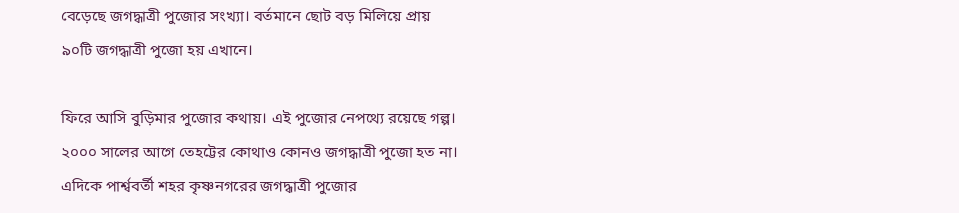বেড়েছে জগদ্ধাত্রী পুজোর সংখ্যা। বর্তমানে ছোট বড় মিলিয়ে প্রায় ৯০টি জগদ্ধাত্রী পুজো হয় এখানে।

ফিরে আসি বুড়িমার পুজোর কথায়। এই পুজোর নেপথ্যে রয়েছে গল্প। ২০০০ সালের আগে তেহট্টের কোথাও কোনও জগদ্ধাত্রী পুজো হত না। এদিকে পার্শ্ববর্তী শহর কৃষ্ণনগরের জগদ্ধাত্রী পুজোর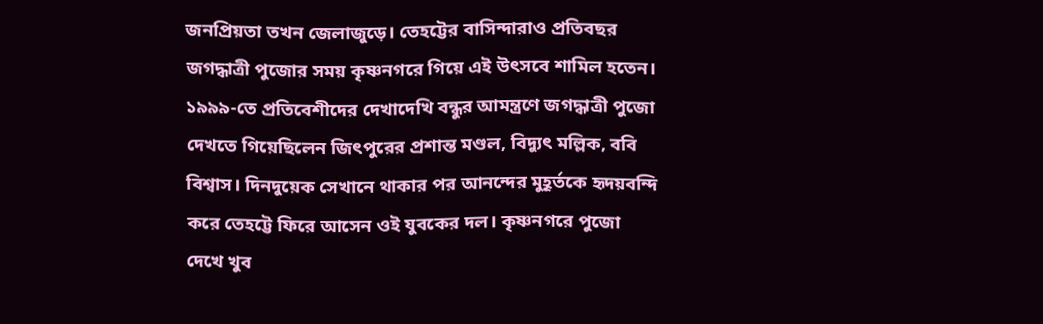জনপ্রিয়তা তখন জেলাজুড়ে। তেহট্টের বাসিন্দারাও প্রতিবছর জগদ্ধাত্রী পুজোর সময় কৃষ্ণনগরে গিয়ে এই উৎসবে শামিল হতেন। ১৯৯৯-তে প্রতিবেশীদের দেখাদেখি বন্ধুর আমন্ত্রণে জগদ্ধাত্রী পুজো দেখতে গিয়েছিলেন জিৎপুরের প্রশান্ত মণ্ডল, বিদ্যুৎ মল্লিক, ববি বিশ্বাস। দিনদুয়েক সেখানে থাকার পর আনন্দের মুহূর্তকে হৃদয়বন্দি করে তেহট্টে ফিরে আসেন ওই যুবকের দল। কৃষ্ণনগরে পুজো দেখে খুব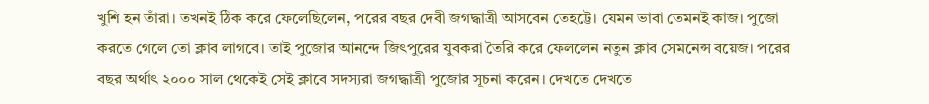খুশি হন তাঁরা। তখনই ঠিক করে ফেলেছিলেন, পরের বছর দেবী জগদ্ধাত্রী আসবেন তেহট্টে। যেমন ভাবা তেমনই কাজ। পুজো করতে গেলে তো ক্লাব লাগবে। তাই পুজোর আনন্দে জিৎপুরের যুবকরা তৈরি করে ফেললেন নতুন ক্লাব সেমনেন্স বয়েজ। পরের বছর অর্থাৎ ২০০০ সাল থেকেই সেই ক্লাবে সদস্যরা জগদ্ধাত্রী পুজোর সূচনা করেন। দেখতে দেখতে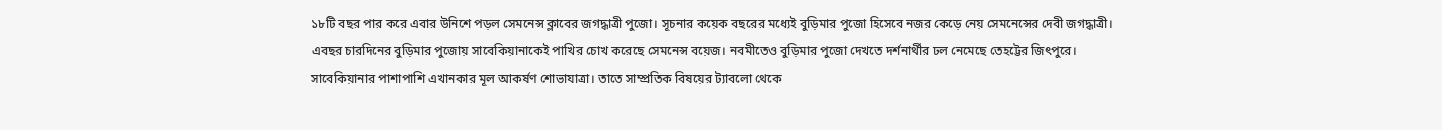১৮টি বছর পার করে এবার উনিশে পড়ল সেমনেন্স ক্লাবের জগদ্ধাত্রী পুজো। সূচনার কয়েক বছরের মধ্যেই বুড়িমার পুজো হিসেবে নজর কেড়ে নেয় সেমনেন্সের দেবী জগদ্ধাত্রী। এবছর চারদিনের বুড়িমার পুজোয় সাবেকিয়ানাকেই পাখির চোখ করেছে সেমনেন্স বয়েজ। নবমীতেও বুড়িমার পুজো দেখতে দর্শনার্থীর ঢল নেমেছে তেহট্টের জিৎপুরে। সাবেকিয়ানার পাশাপাশি এখানকার মূল আকর্ষণ শোভাযাত্রা। তাতে সাম্প্রতিক বিষয়ের ট্যাবলো থেকে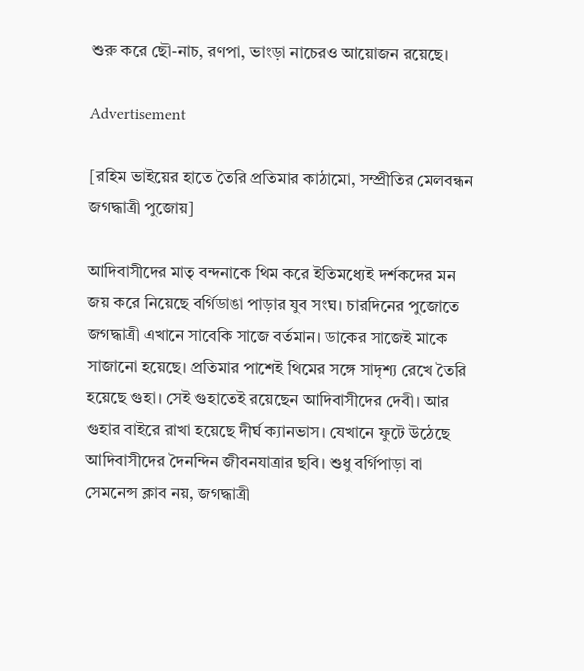শুরু করে ছৌ-নাচ, রণপা, ভাংড়া নাচেরও আয়োজন রয়েছে।

Advertisement

[রহিম ভাইয়ের হাতে তৈরি প্রতিমার কাঠামো, সম্প্রীতির মেলবন্ধন জগদ্ধাত্রী পুজোয়]

আদিবাসীদের মাতৃ বন্দনাকে থিম করে ইতিমধ্যেই দর্শকদের মন জয় করে নিয়েছে বর্গিডাঙা পাড়ার যুব সংঘ। চারদিনের পুজোতে জগদ্ধাত্রী এখানে সাবেকি সাজে বর্তমান। ডাকের সাজেই মাকে সাজানো হয়েছে। প্রতিমার পাশেই থিমের সঙ্গে সাদৃশ্য রেখে তৈরি হয়েছে গুহা। সেই গুহাতেই রয়েছেন আদিবাসীদের দেবী। আর গুহার বাইরে রাখা হয়েছে দীর্ঘ ক্যানভাস। যেখানে ফুটে উঠেছে আদিবাসীদের দৈনন্দিন জীবনযাত্রার ছবি। শুধু বর্গিপাড়া বা সেমনেন্স ক্লাব নয়, জগদ্ধাত্রী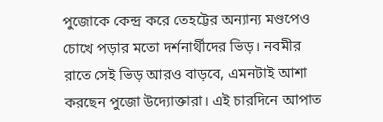পুজোকে কেন্দ্র করে তেহট্টের অন্যান্য মণ্ডপেও চোখে পড়ার মতো দর্শনার্থীদের ভিড়। নবমীর রাতে সেই ভিড় আরও বাড়বে, এমনটাই আশা করছেন পুজো উদ্যোক্তারা। এই চারদিনে আপাত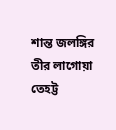শান্ত জলঙ্গির তীর লাগোয়া তেহট্ট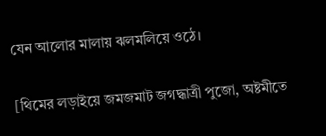যেন আলোর মালায় ঝলমলিয়ে ওঠে।

[থিমের লড়াইয়ে জমজমাট জগদ্ধাত্রী পুজো, অষ্টমীতে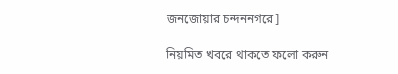জনজোয়ার চন্দননগরে]

নিয়মিত খবরে থাকতে ফলো করুন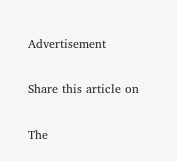Advertisement

Share this article on

The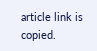article link is copied.